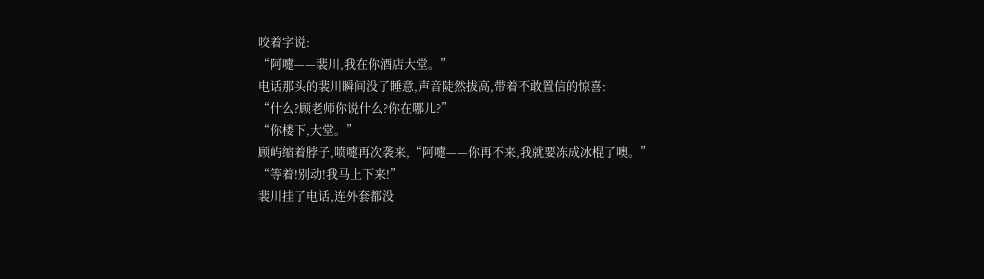咬着字说:
“阿嚏——裴川,我在你酒店大堂。”
电话那头的裴川瞬间没了睡意,声音陡然拔高,带着不敢置信的惊喜:
“什么?顾老师你说什么?你在哪儿?”
“你楼下,大堂。”
顾屿缩着脖子,喷嚏再次袭来,“阿嚏——你再不来,我就要冻成冰棍了噢。”
“等着!别动!我马上下来!”
裴川挂了电话,连外套都没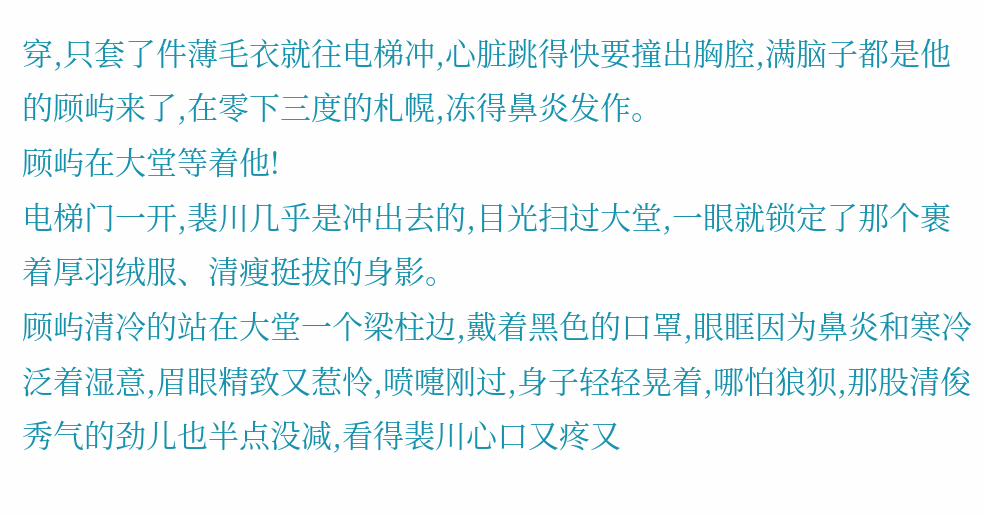穿,只套了件薄毛衣就往电梯冲,心脏跳得快要撞出胸腔,满脑子都是他的顾屿来了,在零下三度的札幌,冻得鼻炎发作。
顾屿在大堂等着他!
电梯门一开,裴川几乎是冲出去的,目光扫过大堂,一眼就锁定了那个裹着厚羽绒服、清瘦挺拔的身影。
顾屿清冷的站在大堂一个梁柱边,戴着黑色的口罩,眼眶因为鼻炎和寒冷泛着湿意,眉眼精致又惹怜,喷嚏刚过,身子轻轻晃着,哪怕狼狈,那股清俊秀气的劲儿也半点没减,看得裴川心口又疼又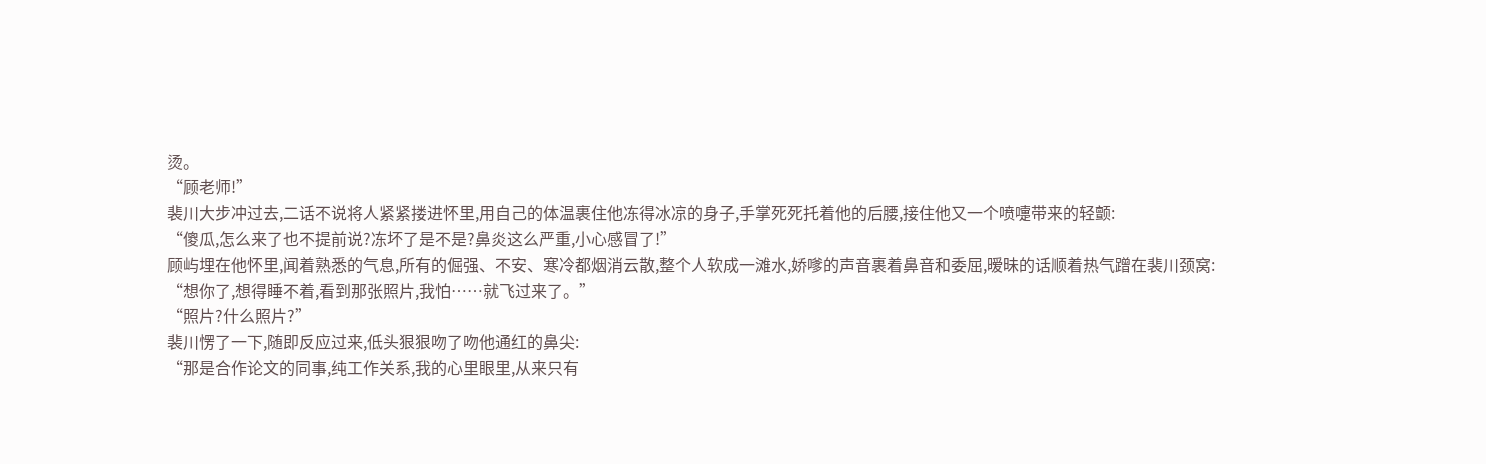烫。
“顾老师!”
裴川大步冲过去,二话不说将人紧紧搂进怀里,用自己的体温裹住他冻得冰凉的身子,手掌死死托着他的后腰,接住他又一个喷嚏带来的轻颤:
“傻瓜,怎么来了也不提前说?冻坏了是不是?鼻炎这么严重,小心感冒了!”
顾屿埋在他怀里,闻着熟悉的气息,所有的倔强、不安、寒冷都烟消云散,整个人软成一滩水,娇嗲的声音裹着鼻音和委屈,暧昧的话顺着热气蹭在裴川颈窝:
“想你了,想得睡不着,看到那张照片,我怕……就飞过来了。”
“照片?什么照片?”
裴川愣了一下,随即反应过来,低头狠狠吻了吻他通红的鼻尖:
“那是合作论文的同事,纯工作关系,我的心里眼里,从来只有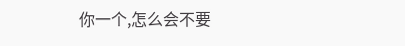你一个,怎么会不要